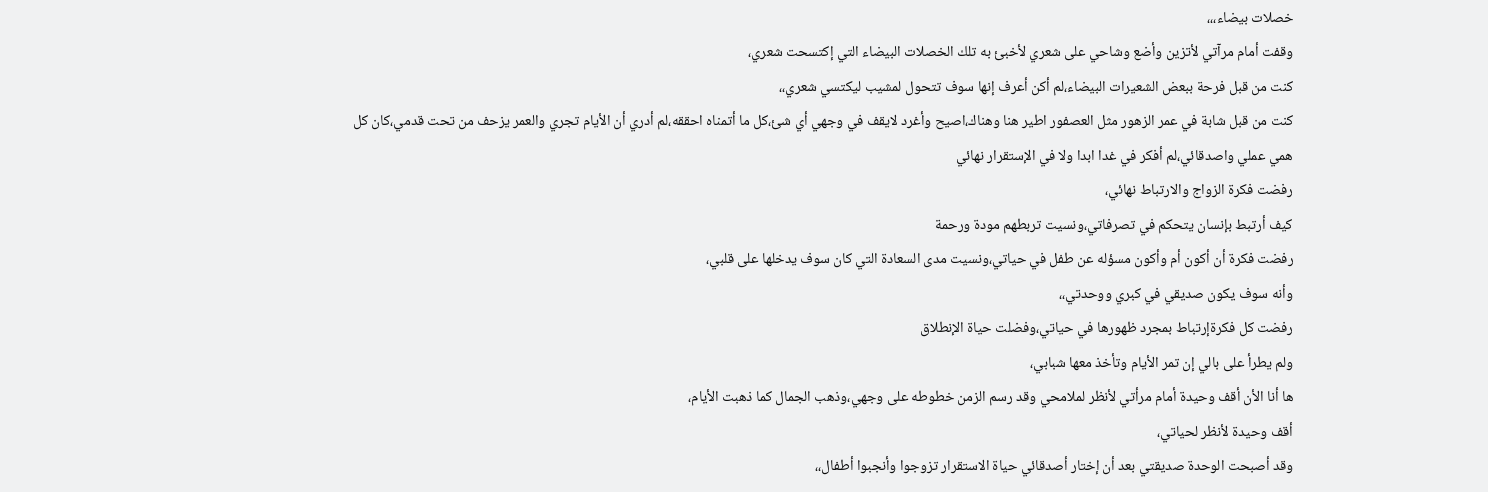خصلات بيضاء،،،
وقفت أمام مرآتي لأتزين وأضع وشاحي على شعري لأخبئ به تلك الخصلات البيضاء التي إكتسحت شعري،
كنت من قبل فرحة ببعض الشعيرات البيضاء،لم أكن أعرف إنها سوف تتحول لمشيب ليكتسي شعري،،
كنت من قبل شابة في عمر الزهور مثل العصفور اطير هنا وهناك،اصيح وأغرد لايقف في وجهي أي شئ،كل ما أتمناه احققه،لم أدري أن الأيام تجري والعمر يزحف من تحت قدمي،كان كل همي عملي واصدقائي،لم أفكر في غدا ابدا ولا في الإستقرار نهائي
رفضت فكرة الزواج والارتباط نهائي،
كيف أرتبط بإنسان يتحكم في تصرفاتي،ونسيت تربطهم مودة ورحمة
رفضت فكرة أن أكون أم وأكون مسؤله عن طفل في حياتي،ونسيت مدى السعادة التي كان سوف يدخلها على قلبي،
وأنه سوف يكون صديقي في كبري ووحدتي،،
رفضت كل فكرةإرتباط بمجرد ظهورها في حياتي،وفضلت حياة الإنطلاق
ولم يطرأ على بالي إن تمر الأيام وتأخذ معها شبابي،
ها أنا الأن أقف وحيدة أمام مرأتي لأنظر لملامحي وقد رسم الزمن خطوطه على وجهي،وذهب الجمال كما ذهبت الأيام،
أقف وحيدة لأنظر لحياتي،
وقد أصبحت الوحدة صديقتي بعد أن إختار أصدقائي حياة الاستقرار تزوجوا وأنجبوا أطفال،،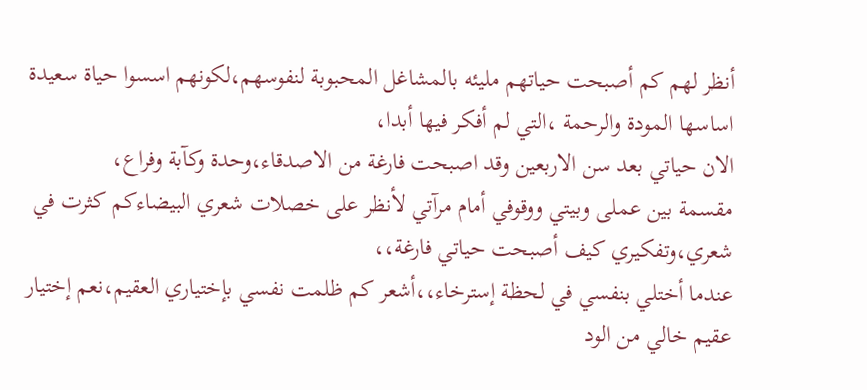أنظر لهم كم أصبحت حياتهم مليئه بالمشاغل المحبوبة لنفوسهم،لكونهم اسسوا حياة سعيدة اساسها المودة والرحمة ،التي لم أفكر فيها أبدا،
الان حياتي بعد سن الاربعين وقد اصبحت فارغة من الاصدقاء،وحدة وكآبة وفراع،
مقسمة بين عملى وبيتي ووقوفي أمام مرآتي لأنظر على خصلات شعري البيضاءكم كثرت في شعري،وتفكيري كيف أصبحت حياتي فارغة،،
عندما أختلي بنفسي في لحظة إسترخاء،،أشعر كم ظلمت نفسي بإختياري العقيم،نعم إختيار عقيم خالي من الود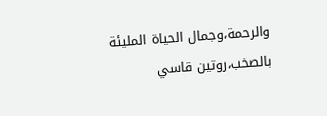والرحمة،وجمال الحياة المليئة بالصخب،روتين قاسي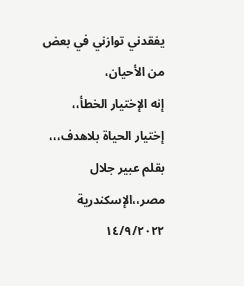يفقدني توازني في بعض من الأحيان،
إنه الإختيار الخطأ،،
إختيار الحياة بلاهدف،،،
بقلم عبير جلال
مصر،،الإسكندرية
١٤/٩/٢٠٢٢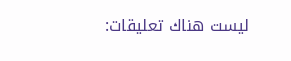ليست هناك تعليقات: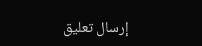إرسال تعليق